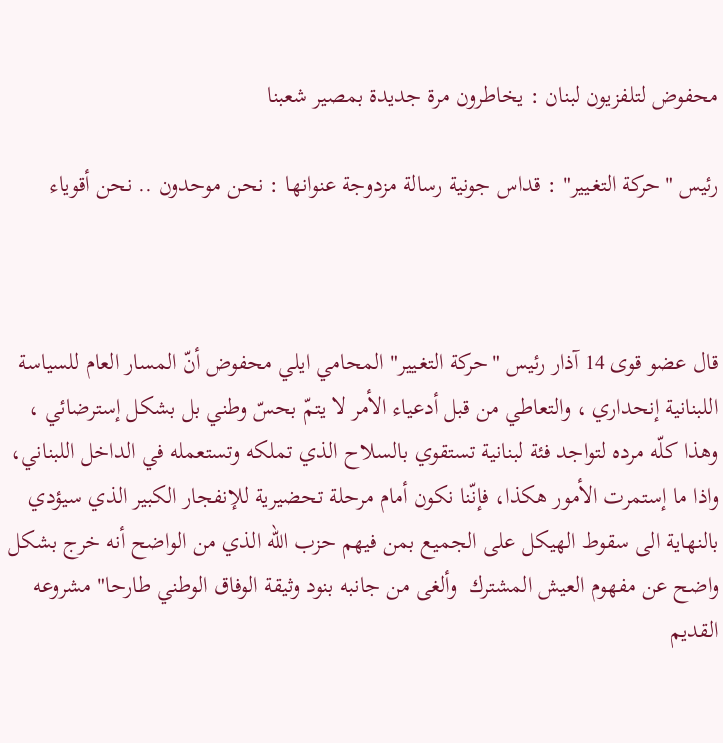محفوض لتلفزيون لبنان : يخاطرون مرة جديدة بمصير شعبنا

رئيس "حركة التغـيير" : قداس جونية رسالة مزدوجة عنوانها : نحن موحدون .. نحن أقوياء



قال عضو قوى 14 آذار رئيس "حركة التغـيير" المحامي ايلي محفوض أنّ المسار العام للسياسة اللبنانية إنحداري ، والتعاطي من قبل أدعياء الأمر لا يتمّ بحسّ وطني بل بشكل إسترضائي ، وهذا كلّه مرده لتواجد فئة لبنانية تستقوي بالسلاح الذي تملكه وتستعمله في الداخل اللبناني، واذا ما إستمرت الأمور هكذا، فإنّنا نكون أمام مرحلة تحضيرية للإنفجار الكبير الذي سيؤدي بالنهاية الى سقوط الهيكل على الجميع بمن فيهم حزب الله الذي من الواضح أنه خرج بشكل واضح عن مفهوم العيش المشترك  وألغى من جانبه بنود وثيقة الوفاق الوطني طارحا" مشروعه القديم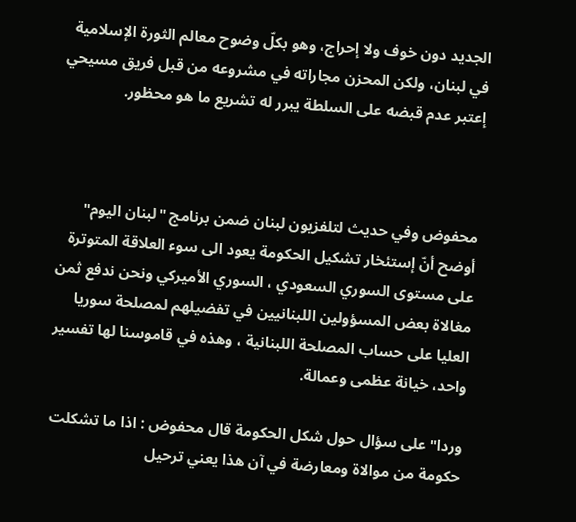الجديد دون خوف ولا إحراج، وهو بكلّ وضوح معالم الثورة الإسلامية في لبنان، ولكن المحزن مجاراته في مشروعه من قبل فريق مسيحي إعتبر عدم قبضه على السلطة يبرر له تشريع ما هو محظور.



محفوض وفي حديث لتلفزيون لبنان ضمن برنامج "لبنان اليوم" أوضح أنّ إستئخار تشكيل الحكومة يعود الى سوء العلاقة المتوترة على مستوى السوري السعودي ، السوري الأميركي ونحن ندفع ثمن مغالاة بعض المسؤولين اللبنانيين في تفضيلهم لمصلحة سوريا العليا على حساب المصلحة اللبنانية ، وهذه في قاموسنا لها تفسير واحد، خيانة عظمى وعمالة.

وردا" على سؤال حول شكل الحكومة قال محفوض : اذا ما تشكلت حكومة من موالاة ومعارضة في آن هذا يعني ترحيل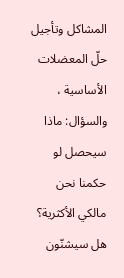المشاكل وتأجيل حلّ المعضلات الأساسية ، والسؤال: ماذا سيحصل لو حكمنا نحن مالكي الأكثرية؟ هل سيشنّون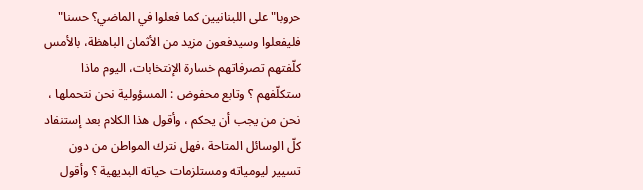حروبا" على اللبنانيين كما فعلوا في الماضي؟ حسنا" فليفعلوا وسيدفعون مزيد من الأثمان الباهظة، بالأمس كلّفتهم تصرفاتهم خسارة الإنتخابات، اليوم ماذا ستكلّفهم ؟ وتابع محفوض : المسؤولية نحن نتحملها ، نحن من يجب أن يحكم ، وأقول هذا الكلام بعد إستنفاد كلّ الوسائل المتاحة ،فهل نترك المواطن من دون تسيير ليومياته ومستلزمات حياته البديهية ؟ وأقول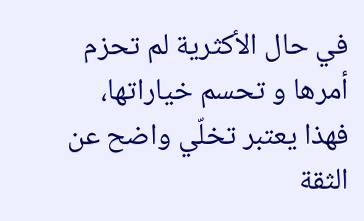في حال الأكثرية لم تحزم أمرها و تحسم خياراتها، فهذا يعتبر تخلّي واضح عن الثقة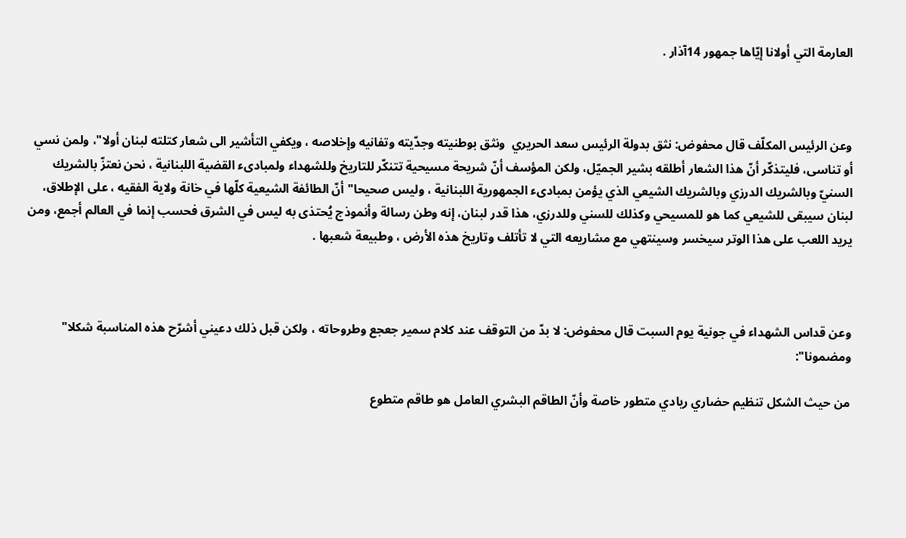العارمة التي أولانا إيّاها جمهور 14آذار .



وعن الرئيس المكلّف قال محفوض: نثق بدولة الرئيس سعد الحريري  ونثق بوطنيته وجدّيته وتفانيه وإخلاصه ، ويكفي التأشير الى شعار كتلته لبنان أولا"، ولمن نسي أو تناسى، فليتذكّر أنّ هذا الشعار أطلقه بشير الجميّل، ولكن المؤسف أنّ شريحة مسيحية تتنكّر للتاريخ وللشهداء ولمبادىء القضية اللبنانية ، نحن نعتزّ بالشريك السنيّ وبالشريك الدرزي وبالشريك الشيعي الذي يؤمن بمبادىء الجمهورية اللبنانية ، وليس صحيحا" أنّ الطائفة الشيعية كلّها في خانة ولاية الفقيه ، على الإطلاق، لبنان سيبقى للشيعي كما هو للمسيحي وكذلك للسني وللدرزي، هذا قدر لبنان، إنه وطن رسالة وأنموذج يُحتذى به ليس في الشرق فحسب إنما في العالم أجمع، ومن يريد اللعب على هذا الوتر سيخسر وسينتهي مع مشاريعه التي لا تأتلف وتاريخ هذه الأرض ، وطبيعة شعبها .



وعن قداس الشهداء في جونية يوم السبت قال محفوض: لا بدّ من التوقف عند كلام سمير جعجع وطروحاته ، ولكن قبل ذلك دعيني أشرّح هذه المناسبة شكلا" ومضمونا":

من حيث الشكل تنظيم حضاري ريادي متطور خاصة وأنّ الطاقم البشري العامل هو طاقم متطوع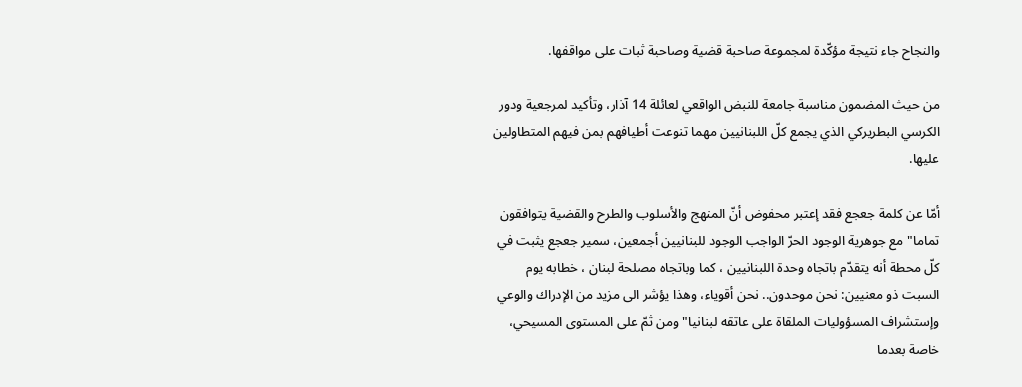والنجاح جاء نتيجة مؤكّدة لمجموعة صاحبة قضية وصاحبة ثبات على مواقفها.

من حيث المضمون مناسبة جامعة للنبض الواقعي لعائلة 14 آذار، وتأكيد لمرجعية ودور الكرسي البطريركي الذي يجمع كلّ اللبنانيين مهما تنوعت أطيافهم بمن فيهم المتطاولين عليها.

أمّا عن كلمة جعجع فقد إعتبر محفوض أنّ المنهج والأسلوب والطرح والقضية يتوافقون تماما" مع جوهرية الوجود الحرّ الواجب الوجود للبنانيين أجمعين، سمير جعجع يثبت في كلّ محطة أنه يتقدّم باتجاه وحدة اللبنانيين ، كما وباتجاه مصلحة لبنان ، خطابه يوم السبت ذو معنيين: نحن موحدون.. نحن أقوياء، وهذا يؤشر الى مزيد من الإدراك والوعي وإستشراف المسؤوليات الملقاة على عاتقه لبنانيا" ومن ثمّ على المستوى المسيحي، خاصة بعدما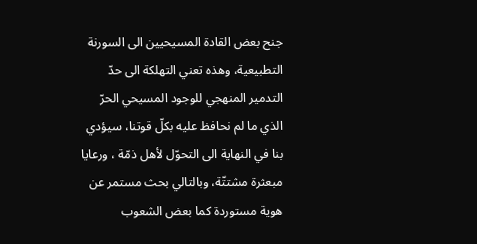جنح بعض القادة المسيحيين الى السورنة التطبيعية، وهذه تعني التهلكة الى حدّ التدمير المنهجي للوجود المسيحي الحرّ الذي ما لم نحافظ عليه بكلّ قوتنا، سيؤدي بنا في النهاية الى التحوّل لأهل ذمّة ، ورعايا مبعثرة مشتتّة، وبالتالي بحث مستمر عن هوية مستوردة كما بعض الشعوب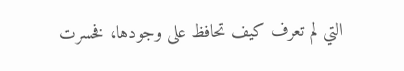التي لم تعرف كيف تحافظ على وجودها، فخسرت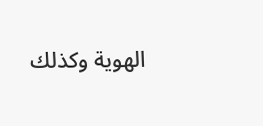الهوية وكذلك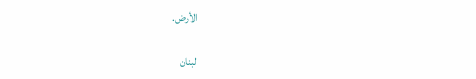الأرض.

لبنان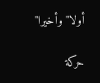أولا" وأخيرا"

حركة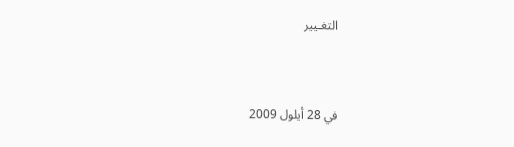التغـيير



في 28 أيلول 2009